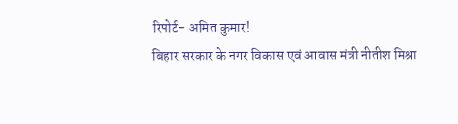रिपोर्ट- अमित कुमार!
बिहार सरकार के नगर विकास एवं आवास मंत्री नीतीश मिश्रा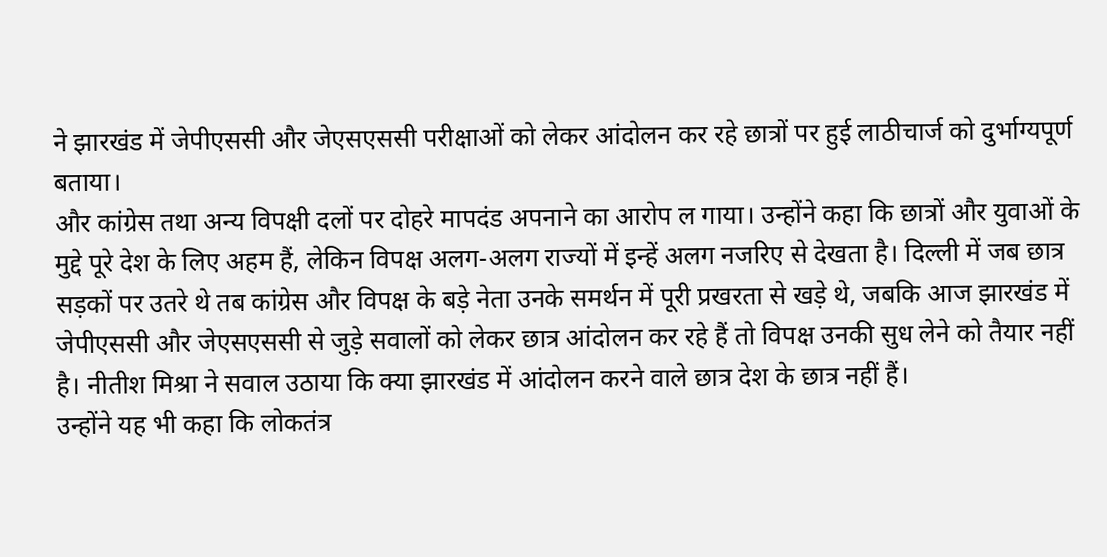ने झारखंड में जेपीएससी और जेएसएससी परीक्षाओं को लेकर आंदोलन कर रहे छात्रों पर हुई लाठीचार्ज को दुर्भाग्यपूर्ण बताया।
और कांग्रेस तथा अन्य विपक्षी दलों पर दोहरे मापदंड अपनाने का आरोप ल गाया। उन्होंने कहा कि छात्रों और युवाओं के मुद्दे पूरे देश के लिए अहम हैं, लेकिन विपक्ष अलग-अलग राज्यों में इन्हें अलग नजरिए से देखता है। दिल्ली में जब छात्र सड़कों पर उतरे थे तब कांग्रेस और विपक्ष के बड़े नेता उनके समर्थन में पूरी प्रखरता से खड़े थे, जबकि आज झारखंड में जेपीएससी और जेएसएससी से जुड़े सवालों को लेकर छात्र आंदोलन कर रहे हैं तो विपक्ष उनकी सुध लेने को तैयार नहीं है। नीतीश मिश्रा ने सवाल उठाया कि क्या झारखंड में आंदोलन करने वाले छात्र देश के छात्र नहीं हैं।
उन्होंने यह भी कहा कि लोकतंत्र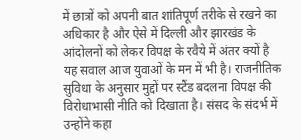में छात्रों को अपनी बात शांतिपूर्ण तरीके से रखने का अधिकार है और ऐसे में दिल्ली और झारखंड के आंदोलनों को लेकर विपक्ष के रवैये में अंतर क्यों है यह सवाल आज युवाओं के मन में भी है। राजनीतिक सुविधा के अनुसार मुद्दों पर स्टैंड बदलना विपक्ष की विरोधाभासी नीति को दिखाता है। संसद के संदर्भ में उन्होंने कहा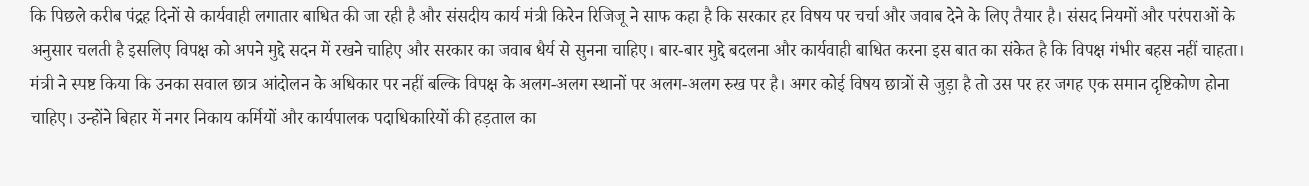कि पिछले करीब पंद्रह दिनों से कार्यवाही लगातार बाधित की जा रही है और संसदीय कार्य मंत्री किरेन रिजिजू ने साफ कहा है कि सरकार हर विषय पर चर्चा और जवाब देने के लिए तैयार है। संसद नियमों और परंपराओं के अनुसार चलती है इसलिए विपक्ष को अपने मुद्दे सदन में रखने चाहिए और सरकार का जवाब धैर्य से सुनना चाहिए। बार-बार मुद्दे बदलना और कार्यवाही बाधित करना इस बात का संकेत है कि विपक्ष गंभीर बहस नहीं चाहता।
मंत्री ने स्पष्ट किया कि उनका सवाल छात्र आंदोलन के अधिकार पर नहीं बल्कि विपक्ष के अलग-अलग स्थानों पर अलग-अलग रुख पर है। अगर कोई विषय छात्रों से जुड़ा है तो उस पर हर जगह एक समान दृष्टिकोण होना चाहिए। उन्होंने बिहार में नगर निकाय कर्मियों और कार्यपालक पदाधिकारियों की हड़ताल का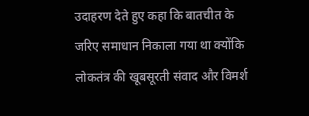उदाहरण देते हुए कहा कि बातचीत के जरिए समाधान निकाला गया था क्योंकि लोकतंत्र की खूबसूरती संवाद और विमर्श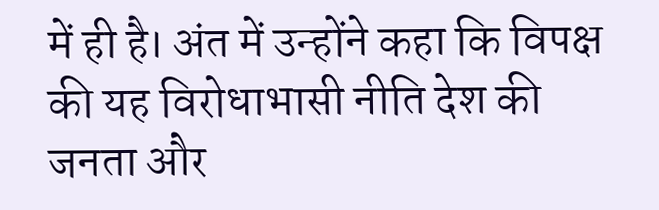में ही है। अंत में उन्होंने कहा कि विपक्ष की यह विरोधाभासी नीति देश की जनता और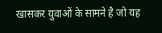खासकर युवाओं के सामने है जो यह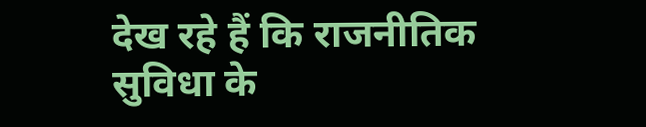देख रहे हैं कि राजनीतिक सुविधा के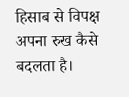हिसाब से विपक्ष अपना रुख कैसे बदलता है।